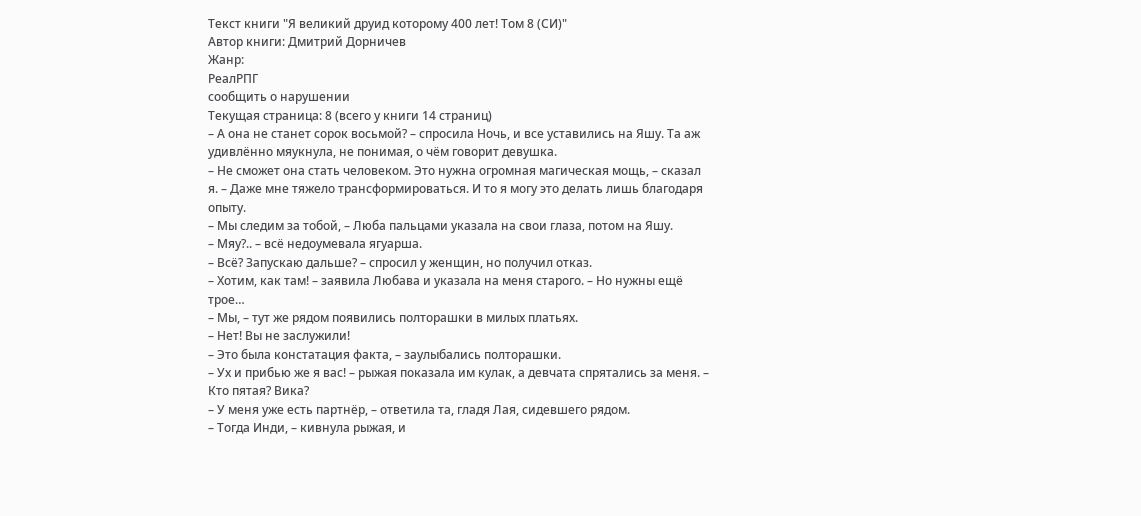Текст книги "Я великий друид которому 400 лет! Том 8 (СИ)"
Автор книги: Дмитрий Дорничев
Жанр:
РеалРПГ
сообщить о нарушении
Текущая страница: 8 (всего у книги 14 страниц)
– А она не станет сорок восьмой? – спросила Ночь, и все уставились на Яшу. Та аж удивлённо мяукнула, не понимая, о чём говорит девушка.
– Не сможет она стать человеком. Это нужна огромная магическая мощь, – сказал я. – Даже мне тяжело трансформироваться. И то я могу это делать лишь благодаря опыту.
– Мы следим за тобой, – Люба пальцами указала на свои глаза, потом на Яшу.
– Мяу?.. – всё недоумевала ягуарша.
– Всё? Запускаю дальше? – спросил у женщин, но получил отказ.
– Хотим, как там! – заявила Любава и указала на меня старого. – Но нужны ещё трое…
– Мы, – тут же рядом появились полторашки в милых платьях.
– Нет! Вы не заслужили!
– Это была констатация факта, – заулыбались полторашки.
– Ух и прибью же я вас! – рыжая показала им кулак, а девчата спрятались за меня. – Кто пятая? Вика?
– У меня уже есть партнёр, – ответила та, гладя Лая, сидевшего рядом.
– Тогда Инди, – кивнула рыжая, и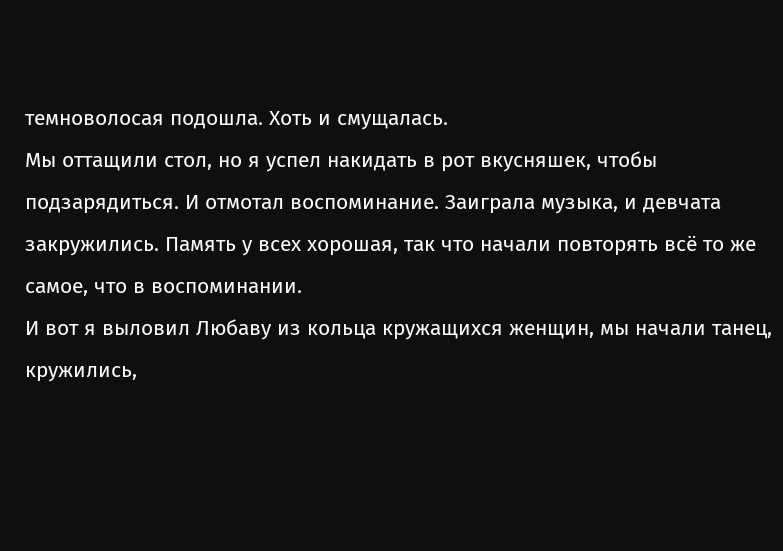темноволосая подошла. Хоть и смущалась.
Мы оттащили стол, но я успел накидать в рот вкусняшек, чтобы подзарядиться. И отмотал воспоминание. Заиграла музыка, и девчата закружились. Память у всех хорошая, так что начали повторять всё то же самое, что в воспоминании.
И вот я выловил Любаву из кольца кружащихся женщин, мы начали танец, кружились,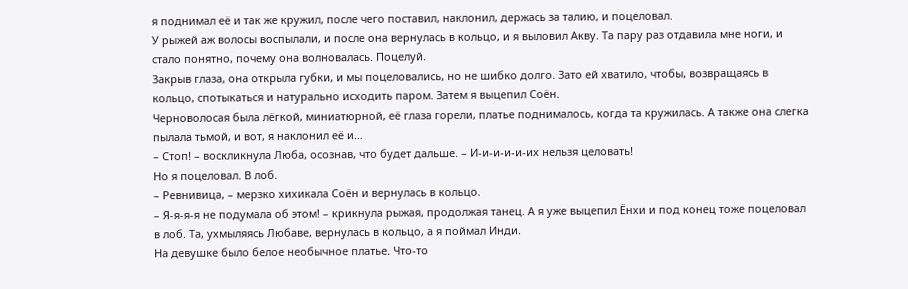я поднимал её и так же кружил, после чего поставил, наклонил, держась за талию, и поцеловал.
У рыжей аж волосы воспылали, и после она вернулась в кольцо, и я выловил Акву. Та пару раз отдавила мне ноги, и стало понятно, почему она волновалась. Поцелуй.
Закрыв глаза, она открыла губки, и мы поцеловались, но не шибко долго. Зато ей хватило, чтобы, возвращаясь в кольцо, спотыкаться и натурально исходить паром. Затем я выцепил Соён.
Черноволосая была лёгкой, миниатюрной, её глаза горели, платье поднималось, когда та кружилась. А также она слегка пылала тьмой, и вот, я наклонил её и…
– Стоп! – воскликнула Люба, осознав, что будет дальше. – И-и-и-и-и-их нельзя целовать!
Но я поцеловал. В лоб.
– Ревнивица, – мерзко хихикала Соён и вернулась в кольцо.
– Я-я-я-я не подумала об этом! – крикнула рыжая, продолжая танец. А я уже выцепил Ёнхи и под конец тоже поцеловал в лоб. Та, ухмыляясь Любаве, вернулась в кольцо, а я поймал Инди.
На девушке было белое необычное платье. Что-то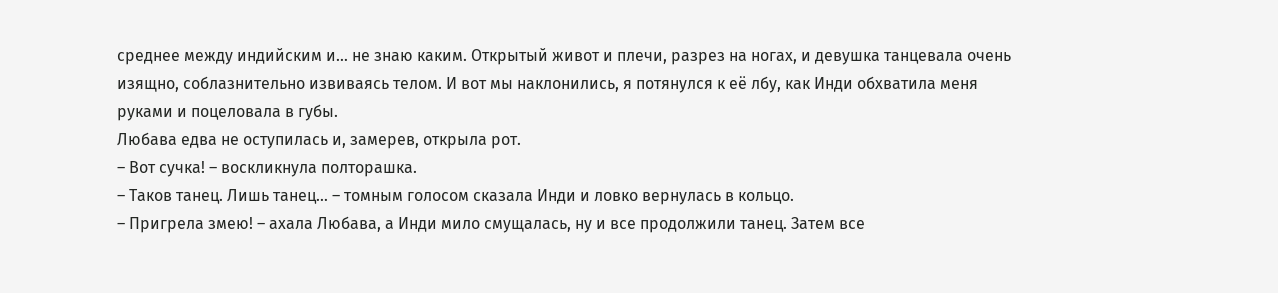среднее между индийским и… не знаю каким. Открытый живот и плечи, разрез на ногах, и девушка танцевала очень изящно, соблазнительно извиваясь телом. И вот мы наклонились, я потянулся к её лбу, как Инди обхватила меня руками и поцеловала в губы.
Любава едва не оступилась и, замерев, открыла рот.
– Вот сучка! – воскликнула полторашка.
– Таков танец. Лишь танец… – томным голосом сказала Инди и ловко вернулась в кольцо.
– Пригрела змею! – ахала Любава, а Инди мило смущалась, ну и все продолжили танец. Затем все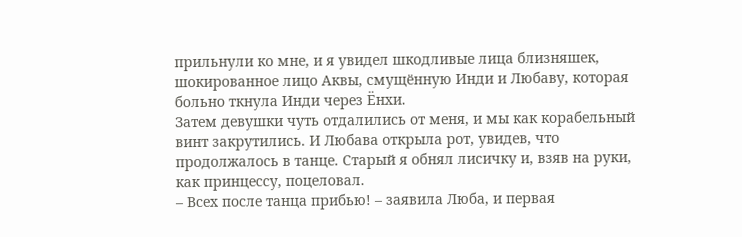прильнули ко мне, и я увидел шкодливые лица близняшек, шокированное лицо Аквы, смущённую Инди и Любаву, которая больно ткнула Инди через Ёнхи.
Затем девушки чуть отдалились от меня, и мы как корабельный винт закрутились. И Любава открыла рот, увидев, что продолжалось в танце. Старый я обнял лисичку и, взяв на руки, как принцессу, поцеловал.
– Всех после танца прибью! – заявила Люба, и первая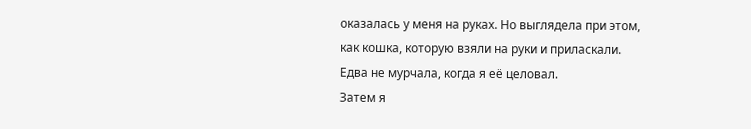оказалась у меня на руках. Но выглядела при этом, как кошка, которую взяли на руки и приласкали. Едва не мурчала, когда я её целовал.
Затем я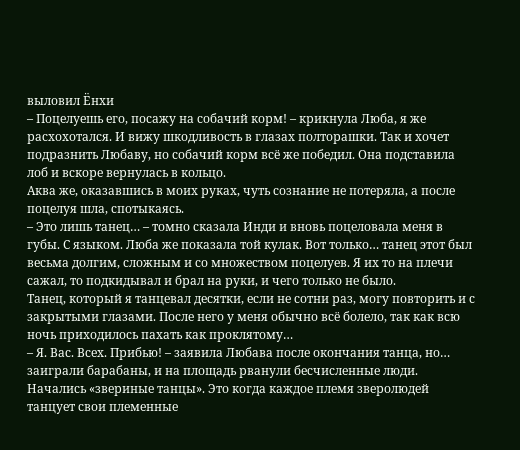выловил Ёнхи
– Поцелуешь его, посажу на собачий корм! – крикнула Люба, я же расхохотался. И вижу шкодливость в глазах полторашки. Так и хочет подразнить Любаву, но собачий корм всё же победил. Она подставила лоб и вскоре вернулась в кольцо.
Аква же, оказавшись в моих руках, чуть сознание не потеряла, а после поцелуя шла, спотыкаясь.
– Это лишь танец… – томно сказала Инди и вновь поцеловала меня в губы. С языком. Люба же показала той кулак. Вот только… танец этот был весьма долгим, сложным и со множеством поцелуев. Я их то на плечи сажал, то подкидывал и брал на руки, и чего только не было.
Танец, который я танцевал десятки, если не сотни раз, могу повторить и с закрытыми глазами. После него у меня обычно всё болело, так как всю ночь приходилось пахать как проклятому…
– Я. Вас. Всех. Прибью! – заявила Любава после окончания танца, но… заиграли барабаны, и на площадь рванули бесчисленные люди. Начались «звериные танцы». Это когда каждое племя зверолюдей танцует свои племенные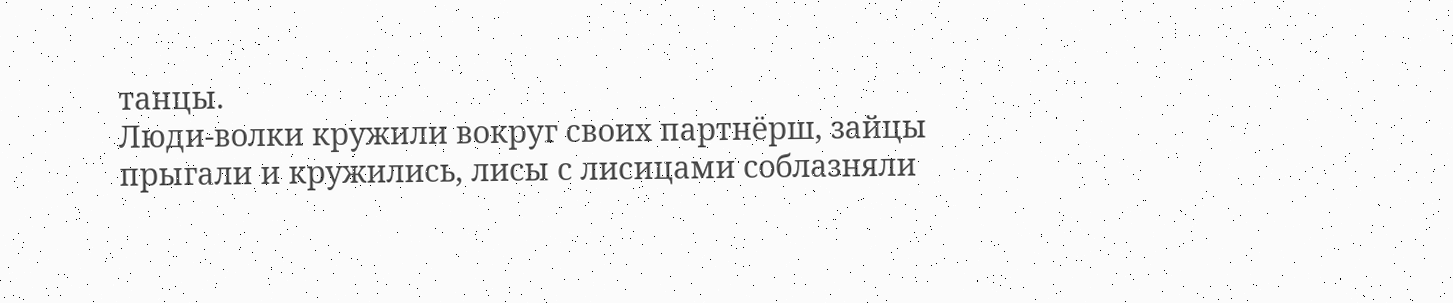танцы.
Люди-волки кружили вокруг своих партнёрш, зайцы прыгали и кружились, лисы с лисицами соблазняли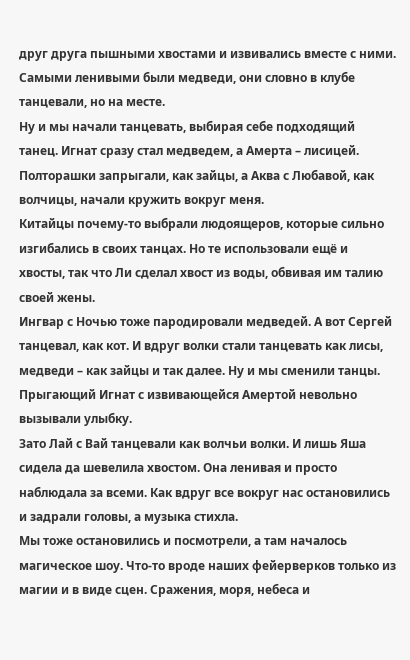друг друга пышными хвостами и извивались вместе с ними. Самыми ленивыми были медведи, они словно в клубе танцевали, но на месте.
Ну и мы начали танцевать, выбирая себе подходящий танец. Игнат сразу стал медведем, а Амерта – лисицей. Полторашки запрыгали, как зайцы, а Аква с Любавой, как волчицы, начали кружить вокруг меня.
Китайцы почему-то выбрали людоящеров, которые сильно изгибались в своих танцах. Но те использовали ещё и хвосты, так что Ли сделал хвост из воды, обвивая им талию своей жены.
Ингвар с Ночью тоже пародировали медведей. А вот Сергей танцевал, как кот. И вдруг волки стали танцевать как лисы, медведи – как зайцы и так далее. Ну и мы сменили танцы. Прыгающий Игнат с извивающейся Амертой невольно вызывали улыбку.
Зато Лай с Вай танцевали как волчьи волки. И лишь Яша сидела да шевелила хвостом. Она ленивая и просто наблюдала за всеми. Как вдруг все вокруг нас остановились и задрали головы, а музыка стихла.
Мы тоже остановились и посмотрели, а там началось магическое шоу. Что-то вроде наших фейерверков только из магии и в виде сцен. Сражения, моря, небеса и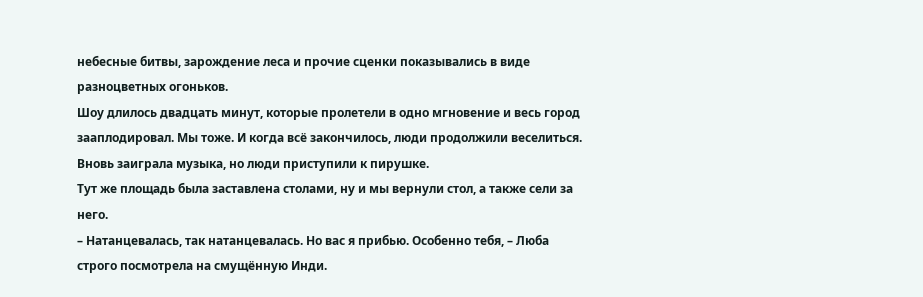небесные битвы, зарождение леса и прочие сценки показывались в виде разноцветных огоньков.
Шоу длилось двадцать минут, которые пролетели в одно мгновение и весь город зааплодировал. Мы тоже. И когда всё закончилось, люди продолжили веселиться. Вновь заиграла музыка, но люди приступили к пирушке.
Тут же площадь была заставлена столами, ну и мы вернули стол, а также сели за него.
– Натанцевалась, так натанцевалась. Но вас я прибью. Особенно тебя, – Люба строго посмотрела на смущённую Инди.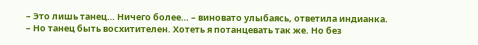– Это лишь танец… Ничего более… – виновато улыбаясь, ответила индианка.
– Но танец быть восхитителен. Хотеть я потанцевать так же. Но без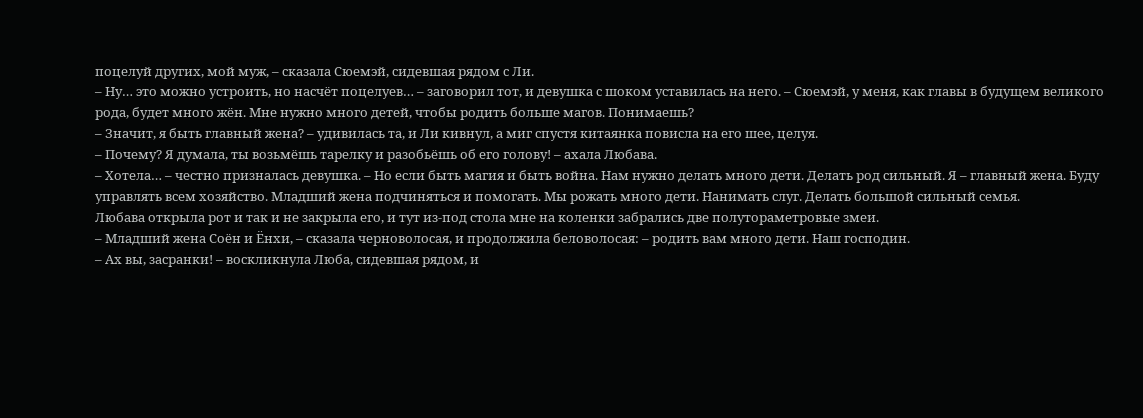поцелуй других, мой муж, – сказала Сюемэй, сидевшая рядом с Ли.
– Ну… это можно устроить, но насчёт поцелуев… – заговорил тот, и девушка с шоком уставилась на него. – Сюемэй, у меня, как главы в будущем великого рода, будет много жён. Мне нужно много детей, чтобы родить больше магов. Понимаешь?
– Значит, я быть главный жена? – удивилась та, и Ли кивнул, а миг спустя китаянка повисла на его шее, целуя.
– Почему? Я думала, ты возьмёшь тарелку и разобьёшь об его голову! – ахала Любава.
– Хотела… – честно призналась девушка. – Но если быть магия и быть война. Нам нужно делать много дети. Делать род сильный. Я – главный жена. Буду управлять всем хозяйство. Младший жена подчиняться и помогать. Мы рожать много дети. Нанимать слуг. Делать большой сильный семья.
Любава открыла рот и так и не закрыла его, и тут из-под стола мне на коленки забрались две полутораметровые змеи.
– Младший жена Соён и Ёнхи, – сказала черноволосая, и продолжила беловолосая: – родить вам много дети. Наш господин.
– Ах вы, засранки! – воскликнула Люба, сидевшая рядом, и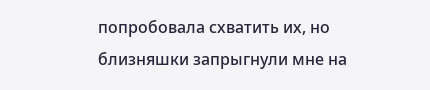попробовала схватить их, но близняшки запрыгнули мне на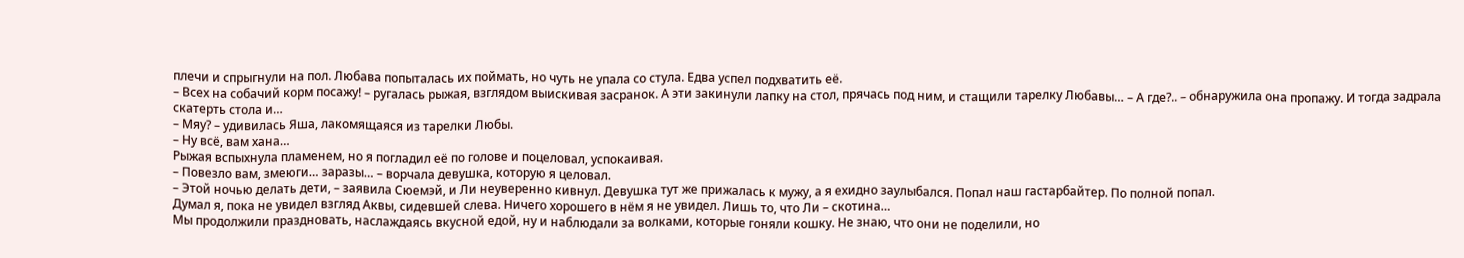плечи и спрыгнули на пол. Любава попыталась их поймать, но чуть не упала со стула. Едва успел подхватить её.
– Всех на собачий корм посажу! – ругалась рыжая, взглядом выискивая засранок. А эти закинули лапку на стол, прячась под ним, и стащили тарелку Любавы… – А где?.. – обнаружила она пропажу. И тогда задрала скатерть стола и…
– Мяу? – удивилась Яша, лакомящаяся из тарелки Любы.
– Ну всё, вам хана…
Рыжая вспыхнула пламенем, но я погладил её по голове и поцеловал, успокаивая.
– Повезло вам, змеюги… заразы… – ворчала девушка, которую я целовал.
– Этой ночью делать дети, – заявила Сюемэй, и Ли неуверенно кивнул. Девушка тут же прижалась к мужу, а я ехидно заулыбался. Попал наш гастарбайтер. По полной попал.
Думал я, пока не увидел взгляд Аквы, сидевшей слева. Ничего хорошего в нём я не увидел. Лишь то, что Ли – скотина…
Мы продолжили праздновать, наслаждаясь вкусной едой, ну и наблюдали за волками, которые гоняли кошку. Не знаю, что они не поделили, но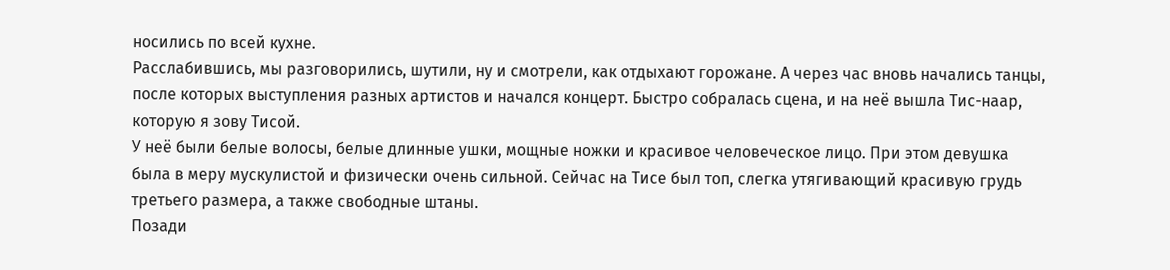носились по всей кухне.
Расслабившись, мы разговорились, шутили, ну и смотрели, как отдыхают горожане. А через час вновь начались танцы, после которых выступления разных артистов и начался концерт. Быстро собралась сцена, и на неё вышла Тис-наар, которую я зову Тисой.
У неё были белые волосы, белые длинные ушки, мощные ножки и красивое человеческое лицо. При этом девушка была в меру мускулистой и физически очень сильной. Сейчас на Тисе был топ, слегка утягивающий красивую грудь третьего размера, а также свободные штаны.
Позади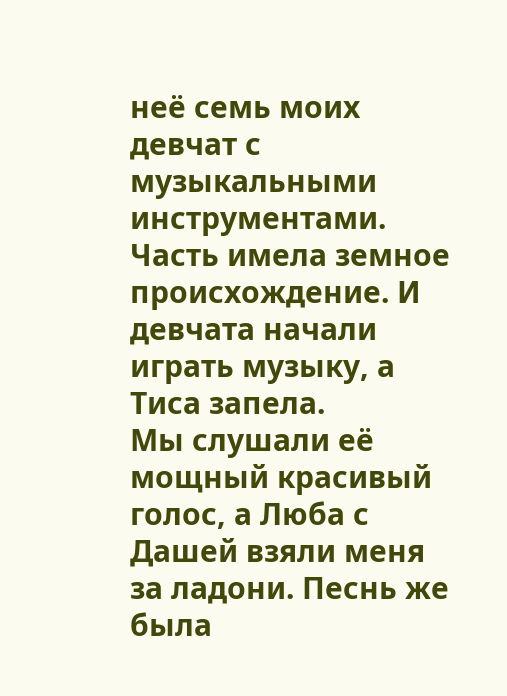неё семь моих девчат с музыкальными инструментами. Часть имела земное происхождение. И девчата начали играть музыку, а Тиса запела.
Мы слушали её мощный красивый голос, а Люба с Дашей взяли меня за ладони. Песнь же была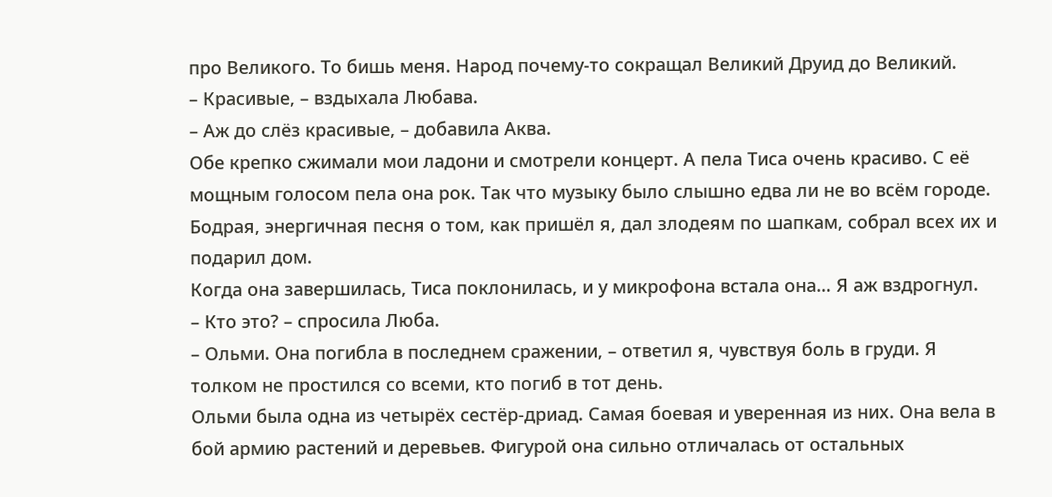про Великого. То бишь меня. Народ почему-то сокращал Великий Друид до Великий.
– Красивые, – вздыхала Любава.
– Аж до слёз красивые, – добавила Аква.
Обе крепко сжимали мои ладони и смотрели концерт. А пела Тиса очень красиво. С её мощным голосом пела она рок. Так что музыку было слышно едва ли не во всём городе. Бодрая, энергичная песня о том, как пришёл я, дал злодеям по шапкам, собрал всех их и подарил дом.
Когда она завершилась, Тиса поклонилась, и у микрофона встала она… Я аж вздрогнул.
– Кто это? – спросила Люба.
– Ольми. Она погибла в последнем сражении, – ответил я, чувствуя боль в груди. Я толком не простился со всеми, кто погиб в тот день.
Ольми была одна из четырёх сестёр-дриад. Самая боевая и уверенная из них. Она вела в бой армию растений и деревьев. Фигурой она сильно отличалась от остальных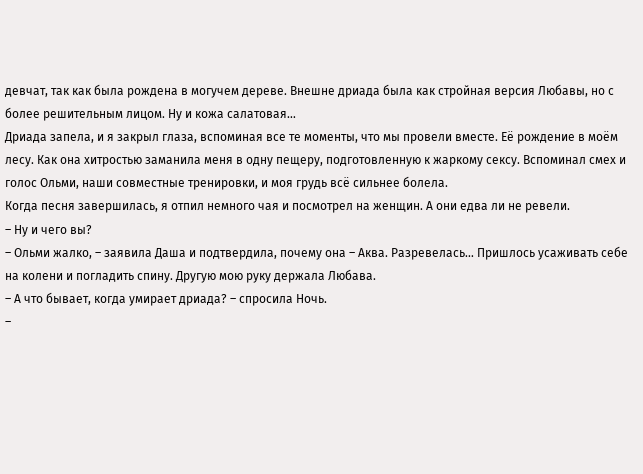девчат, так как была рождена в могучем дереве. Внешне дриада была как стройная версия Любавы, но с более решительным лицом. Ну и кожа салатовая…
Дриада запела, и я закрыл глаза, вспоминая все те моменты, что мы провели вместе. Её рождение в моём лесу. Как она хитростью заманила меня в одну пещеру, подготовленную к жаркому сексу. Вспоминал смех и голос Ольми, наши совместные тренировки, и моя грудь всё сильнее болела.
Когда песня завершилась, я отпил немного чая и посмотрел на женщин. А они едва ли не ревели.
– Ну и чего вы?
– Ольми жалко, – заявила Даша и подтвердила, почему она – Аква. Разревелась… Пришлось усаживать себе на колени и погладить спину. Другую мою руку держала Любава.
– А что бывает, когда умирает дриада? – спросила Ночь.
–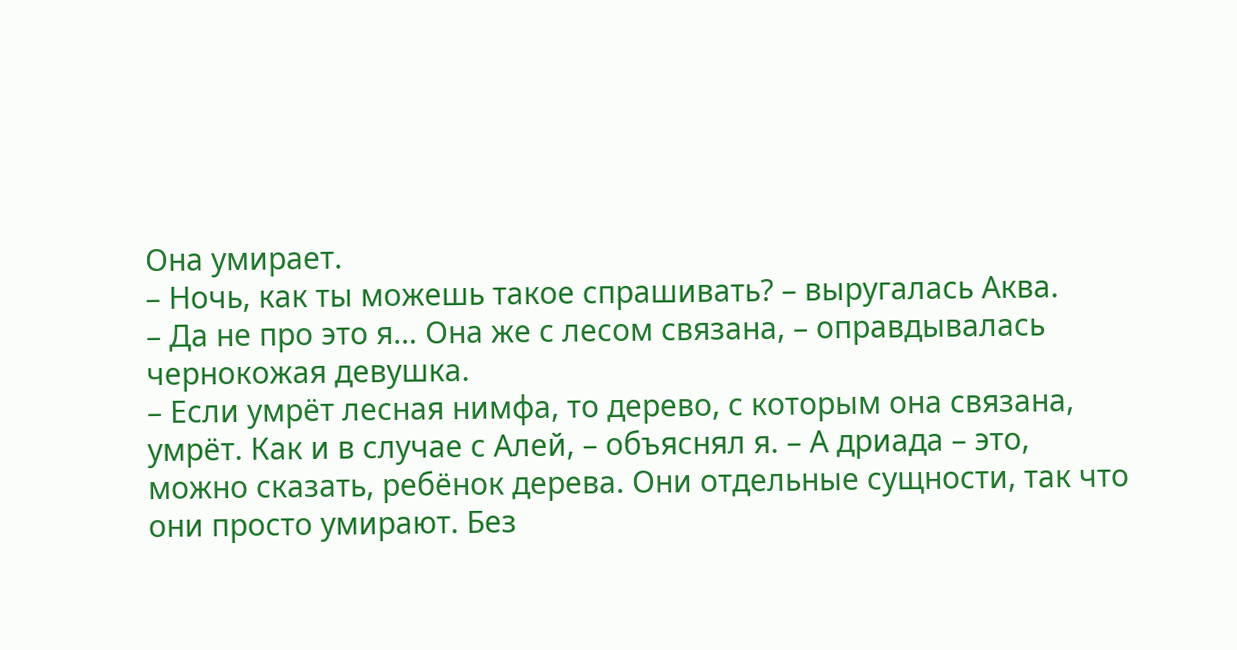Она умирает.
– Ночь, как ты можешь такое спрашивать? – выругалась Аква.
– Да не про это я… Она же с лесом связана, – оправдывалась чернокожая девушка.
– Если умрёт лесная нимфа, то дерево, с которым она связана, умрёт. Как и в случае с Алей, – объяснял я. – А дриада – это, можно сказать, ребёнок дерева. Они отдельные сущности, так что они просто умирают. Без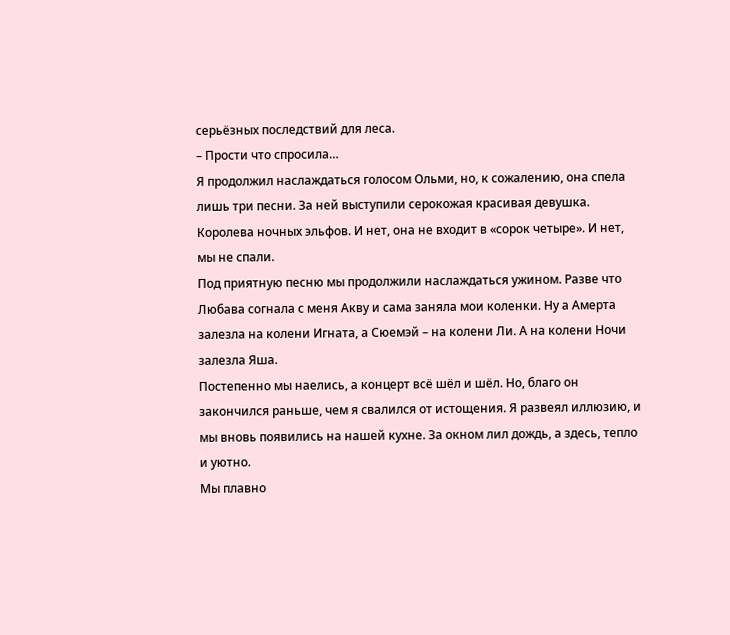серьёзных последствий для леса.
– Прости что спросила…
Я продолжил наслаждаться голосом Ольми, но, к сожалению, она спела лишь три песни. За ней выступили серокожая красивая девушка. Королева ночных эльфов. И нет, она не входит в «сорок четыре». И нет, мы не спали.
Под приятную песню мы продолжили наслаждаться ужином. Разве что Любава согнала с меня Акву и сама заняла мои коленки. Ну а Амерта залезла на колени Игната, а Сюемэй – на колени Ли. А на колени Ночи залезла Яша.
Постепенно мы наелись, а концерт всё шёл и шёл. Но, благо он закончился раньше, чем я свалился от истощения. Я развеял иллюзию, и мы вновь появились на нашей кухне. За окном лил дождь, а здесь, тепло и уютно.
Мы плавно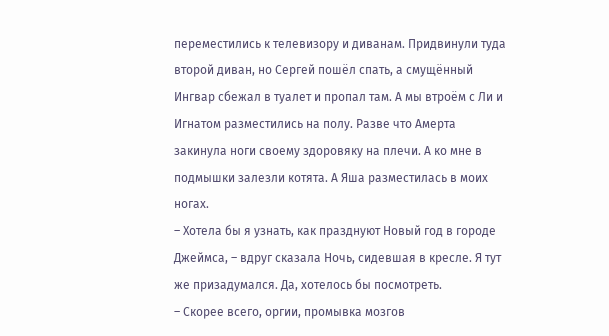переместились к телевизору и диванам. Придвинули туда второй диван, но Сергей пошёл спать, а смущённый Ингвар сбежал в туалет и пропал там. А мы втроём с Ли и Игнатом разместились на полу. Разве что Амерта закинула ноги своему здоровяку на плечи. А ко мне в подмышки залезли котята. А Яша разместилась в моих ногах.
– Хотела бы я узнать, как празднуют Новый год в городе Джеймса, – вдруг сказала Ночь, сидевшая в кресле. Я тут же призадумался. Да, хотелось бы посмотреть.
– Скорее всего, оргии, промывка мозгов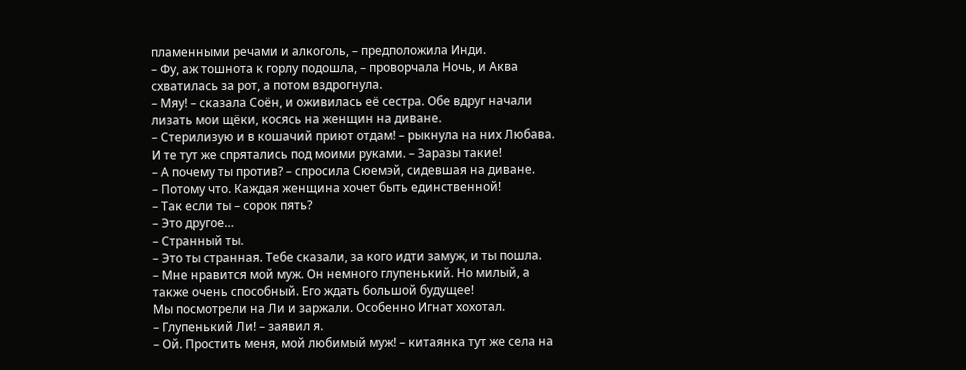пламенными речами и алкоголь, – предположила Инди.
– Фу, аж тошнота к горлу подошла, – проворчала Ночь, и Аква схватилась за рот, а потом вздрогнула.
– Мяу! – сказала Соён, и оживилась её сестра. Обе вдруг начали лизать мои щёки, косясь на женщин на диване.
– Стерилизую и в кошачий приют отдам! – рыкнула на них Любава. И те тут же спрятались под моими руками. – Заразы такие!
– А почему ты против? – спросила Сюемэй, сидевшая на диване.
– Потому что. Каждая женщина хочет быть единственной!
– Так если ты – сорок пять?
– Это другое…
– Странный ты.
– Это ты странная. Тебе сказали, за кого идти замуж, и ты пошла.
– Мне нравится мой муж. Он немного глупенький. Но милый, а также очень способный. Его ждать большой будущее!
Мы посмотрели на Ли и заржали. Особенно Игнат хохотал.
– Глупенький Ли! – заявил я.
– Ой. Простить меня, мой любимый муж! – китаянка тут же села на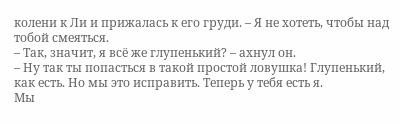колени к Ли и прижалась к его груди. – Я не хотеть, чтобы над тобой смеяться.
– Так, значит, я всё же глупенький? – ахнул он.
– Ну так ты попасться в такой простой ловушка! Глупенький, как есть. Но мы это исправить. Теперь у тебя есть я.
Мы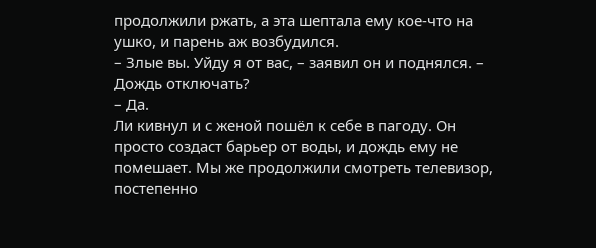продолжили ржать, а эта шептала ему кое-что на ушко, и парень аж возбудился.
– Злые вы. Уйду я от вас, – заявил он и поднялся. – Дождь отключать?
– Да.
Ли кивнул и с женой пошёл к себе в пагоду. Он просто создаст барьер от воды, и дождь ему не помешает. Мы же продолжили смотреть телевизор, постепенно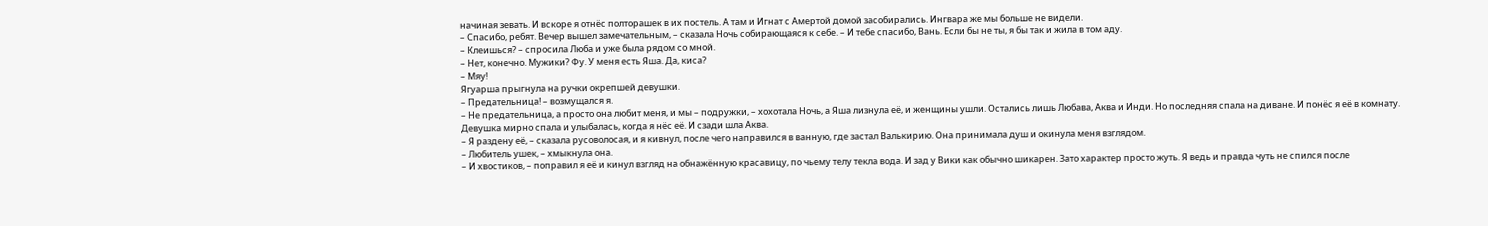начиная зевать. И вскоре я отнёс полторашек в их постель. А там и Игнат с Амертой домой засобирались. Ингвара же мы больше не видели.
– Спасибо, ребят. Вечер вышел замечательным, – сказала Ночь собирающаяся к себе. – И тебе спасибо, Вань. Если бы не ты, я бы так и жила в том аду.
– Клеишься? – спросила Люба и уже была рядом со мной.
– Нет, конечно. Мужики? Фу. У меня есть Яша. Да, киса?
– Мяу!
Ягуарша прыгнула на ручки окрепшей девушки.
– Предательница! – возмущался я.
– Не предательница, а просто она любит меня, и мы – подружки, – хохотала Ночь, а Яша лизнула её, и женщины ушли. Остались лишь Любава, Аква и Инди. Но последняя спала на диване. И понёс я её в комнату.
Девушка мирно спала и улыбалась, когда я нёс её. И сзади шла Аква.
– Я раздену её, – сказала русоволосая, и я кивнул, после чего направился в ванную, где застал Валькирию. Она принимала душ и окинула меня взглядом.
– Любитель ушек, – хмыкнула она.
– И хвостиков, – поправил я её и кинул взгляд на обнажённую красавицу, по чьему телу текла вода. И зад у Вики как обычно шикарен. Зато характер просто жуть. Я ведь и правда чуть не спился после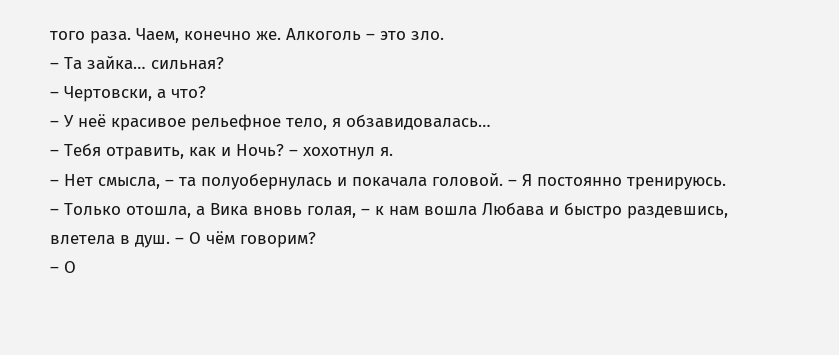того раза. Чаем, конечно же. Алкоголь – это зло.
– Та зайка… сильная?
– Чертовски, а что?
– У неё красивое рельефное тело, я обзавидовалась…
– Тебя отравить, как и Ночь? – хохотнул я.
– Нет смысла, – та полуобернулась и покачала головой. – Я постоянно тренируюсь.
– Только отошла, а Вика вновь голая, – к нам вошла Любава и быстро раздевшись, влетела в душ. – О чём говорим?
– О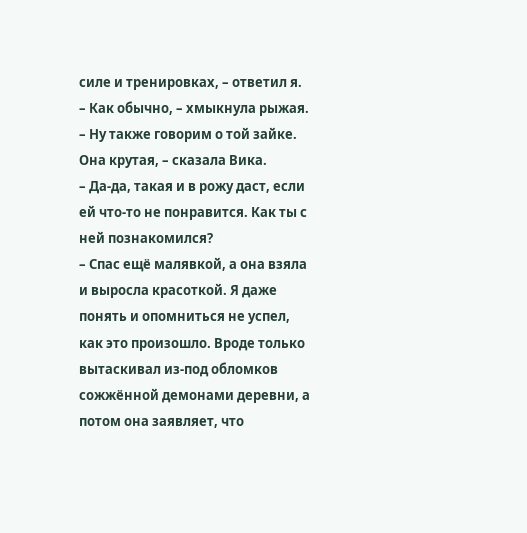силе и тренировках, – ответил я.
– Как обычно, – хмыкнула рыжая.
– Ну также говорим о той зайке. Она крутая, – сказала Вика.
– Да-да, такая и в рожу даст, если ей что-то не понравится. Как ты с ней познакомился?
– Спас ещё малявкой, а она взяла и выросла красоткой. Я даже понять и опомниться не успел, как это произошло. Вроде только вытаскивал из-под обломков сожжённой демонами деревни, а потом она заявляет, что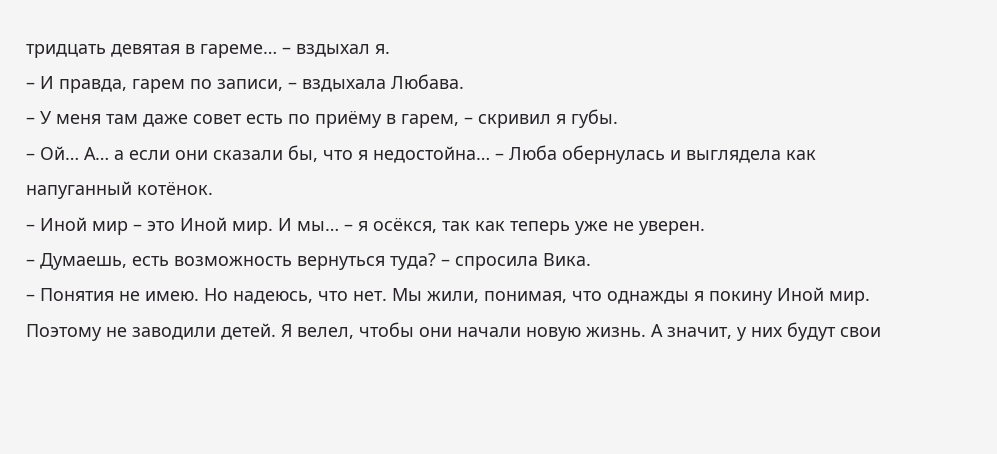тридцать девятая в гареме… – вздыхал я.
– И правда, гарем по записи, – вздыхала Любава.
– У меня там даже совет есть по приёму в гарем, – скривил я губы.
– Ой… А… а если они сказали бы, что я недостойна… – Люба обернулась и выглядела как напуганный котёнок.
– Иной мир – это Иной мир. И мы… – я осёкся, так как теперь уже не уверен.
– Думаешь, есть возможность вернуться туда? – спросила Вика.
– Понятия не имею. Но надеюсь, что нет. Мы жили, понимая, что однажды я покину Иной мир. Поэтому не заводили детей. Я велел, чтобы они начали новую жизнь. А значит, у них будут свои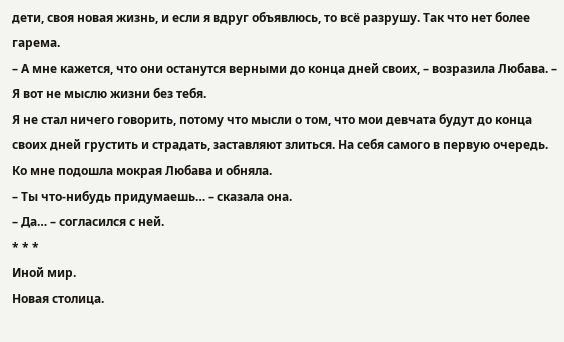дети, своя новая жизнь, и если я вдруг объявлюсь, то всё разрушу. Так что нет более гарема.
– А мне кажется, что они останутся верными до конца дней своих, – возразила Любава. – Я вот не мыслю жизни без тебя.
Я не стал ничего говорить, потому что мысли о том, что мои девчата будут до конца своих дней грустить и страдать, заставляют злиться. На себя самого в первую очередь.
Ко мне подошла мокрая Любава и обняла.
– Ты что-нибудь придумаешь… – сказала она.
– Да… – согласился с ней.
* * *
Иной мир.
Новая столица.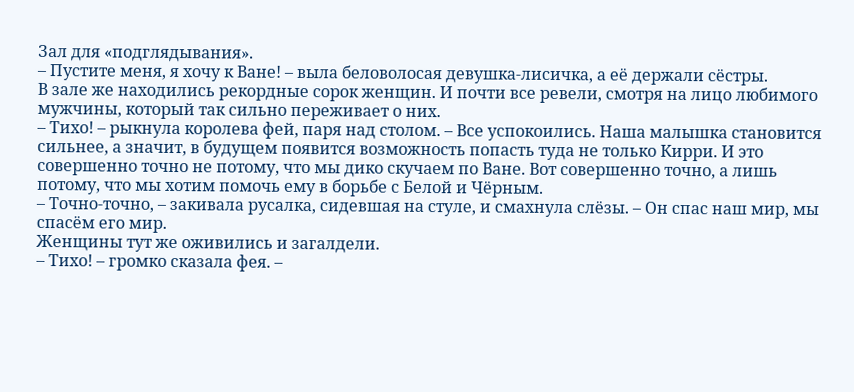Зал для «подглядывания».
– Пустите меня, я хочу к Ване! – выла беловолосая девушка-лисичка, а её держали сёстры.
В зале же находились рекордные сорок женщин. И почти все ревели, смотря на лицо любимого мужчины, который так сильно переживает о них.
– Тихо! – рыкнула королева фей, паря над столом. – Все успокоились. Наша малышка становится сильнее, а значит, в будущем появится возможность попасть туда не только Кирри. И это совершенно точно не потому, что мы дико скучаем по Ване. Вот совершенно точно, а лишь потому, что мы хотим помочь ему в борьбе с Белой и Чёрным.
– Точно-точно, – закивала русалка, сидевшая на стуле, и смахнула слёзы. – Он спас наш мир, мы спасём его мир.
Женщины тут же оживились и загалдели.
– Тихо! – громко сказала фея. –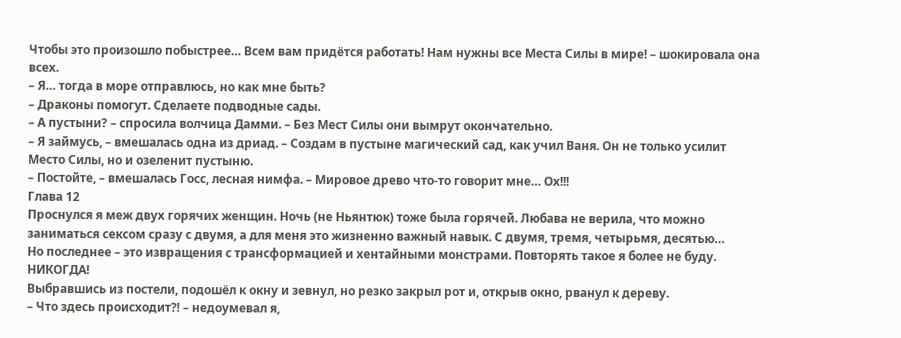Чтобы это произошло побыстрее… Всем вам придётся работать! Нам нужны все Места Силы в мире! – шокировала она всех.
– Я… тогда в море отправлюсь, но как мне быть?
– Драконы помогут. Сделаете подводные сады.
– А пустыни? – спросила волчица Дамми. – Без Мест Силы они вымрут окончательно.
– Я займусь, – вмешалась одна из дриад. – Создам в пустыне магический сад, как учил Ваня. Он не только усилит Место Силы, но и озеленит пустыню.
– Постойте, – вмешалась Госс, лесная нимфа. – Мировое древо что-то говорит мне… Ох!!!
Глава 12
Проснулся я меж двух горячих женщин. Ночь (не Ньянтюк) тоже была горячей. Любава не верила, что можно заниматься сексом сразу с двумя, а для меня это жизненно важный навык. С двумя, тремя, четырьмя, десятью…
Но последнее – это извращения с трансформацией и хентайными монстрами. Повторять такое я более не буду. НИКОГДА!
Выбравшись из постели, подошёл к окну и зевнул, но резко закрыл рот и, открыв окно, рванул к дереву.
– Что здесь происходит⁈ – недоумевал я,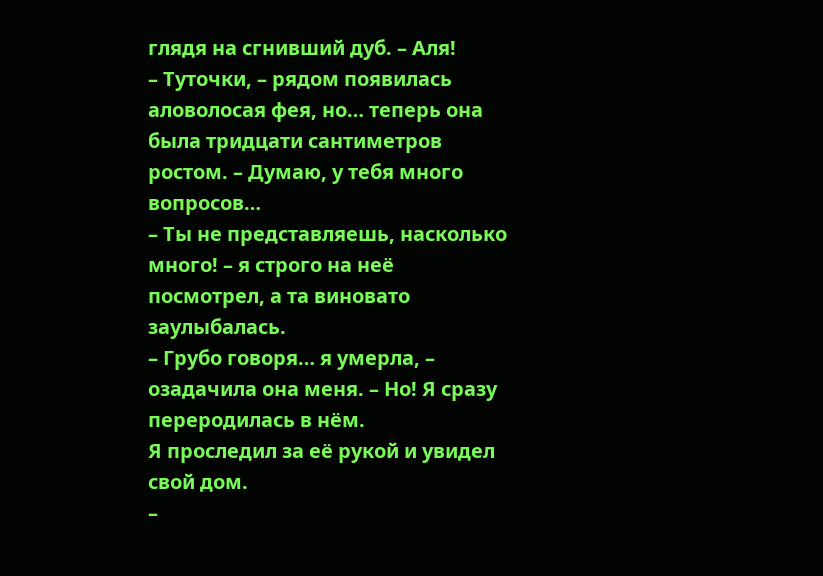глядя на сгнивший дуб. – Аля!
– Туточки, – рядом появилась аловолосая фея, но… теперь она была тридцати сантиметров ростом. – Думаю, у тебя много вопросов…
– Ты не представляешь, насколько много! – я строго на неё посмотрел, а та виновато заулыбалась.
– Грубо говоря… я умерла, – озадачила она меня. – Но! Я сразу переродилась в нём.
Я проследил за её рукой и увидел свой дом.
–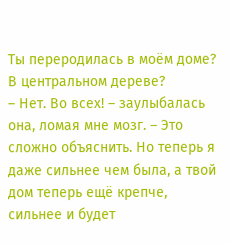Ты переродилась в моём доме? В центральном дереве?
– Нет. Во всех! – заулыбалась она, ломая мне мозг. – Это сложно объяснить. Но теперь я даже сильнее чем была, а твой дом теперь ещё крепче, сильнее и будет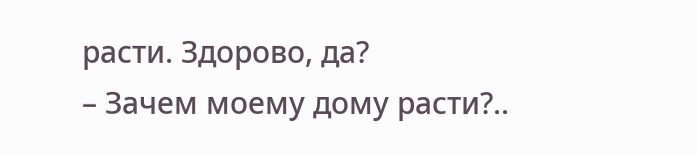расти. Здорово, да?
– Зачем моему дому расти?..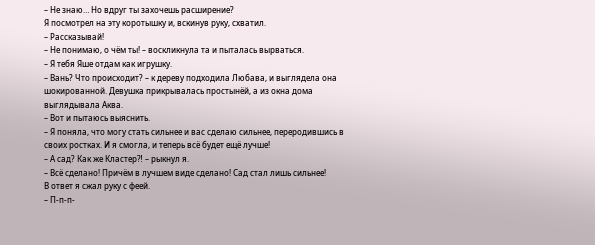– Не знаю… Но вдруг ты захочешь расширение?
Я посмотрел на эту коротышку и, вскинув руку, схватил.
– Рассказывай!
– Не понимаю, о чём ты! – воскликнула та и пыталась вырваться.
– Я тебя Яше отдам как игрушку.
– Вань? Что происходит? – к дереву подходила Любава, и выглядела она шокированной. Девушка прикрывалась простынёй, а из окна дома выглядывала Аква.
– Вот и пытаюсь выяснить.
– Я поняла, что могу стать сильнее и вас сделаю сильнее, переродившись в своих ростках. И я смогла, и теперь всё будет ещё лучше!
– А сад? Как же Кластер⁈ – рыкнул я.
– Всё сделано! Причём в лучшем виде сделано! Сад стал лишь сильнее!
В ответ я сжал руку с феей.
– П-п-п-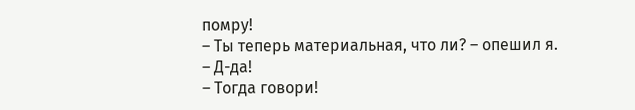помру!
– Ты теперь материальная, что ли? – опешил я.
– Д-да!
– Тогда говори!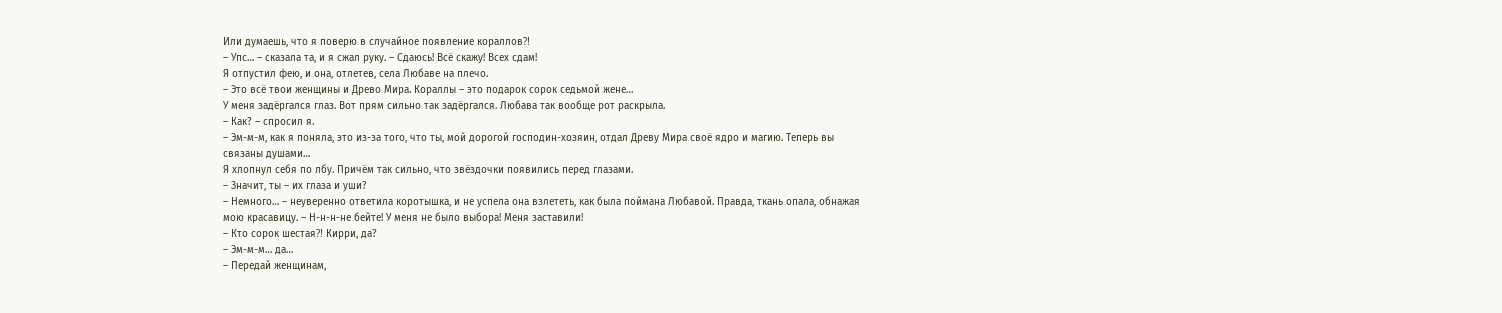Или думаешь, что я поверю в случайное появление кораллов⁈
– Упс… – сказала та, и я сжал руку. – Сдаюсь! Всё скажу! Всех сдам!
Я отпустил фею, и она, отлетев, села Любаве на плечо.
– Это всё твои женщины и Древо Мира. Кораллы – это подарок сорок седьмой жене…
У меня задёргался глаз. Вот прям сильно так задёргался. Любава так вообще рот раскрыла.
– Как? – спросил я.
– Эм-м-м, как я поняла, это из-за того, что ты, мой дорогой господин-хозяин, отдал Древу Мира своё ядро и магию. Теперь вы связаны душами…
Я хлопнул себя по лбу. Причём так сильно, что звёздочки появились перед глазами.
– Значит, ты – их глаза и уши?
– Немного… – неуверенно ответила коротышка, и не успела она взлететь, как была поймана Любавой. Правда, ткань опала, обнажая мою красавицу. – Н-н-н-не бейте! У меня не было выбора! Меня заставили!
– Кто сорок шестая⁈ Кирри, да?
– Эм-м-м… да…
– Передай женщинам,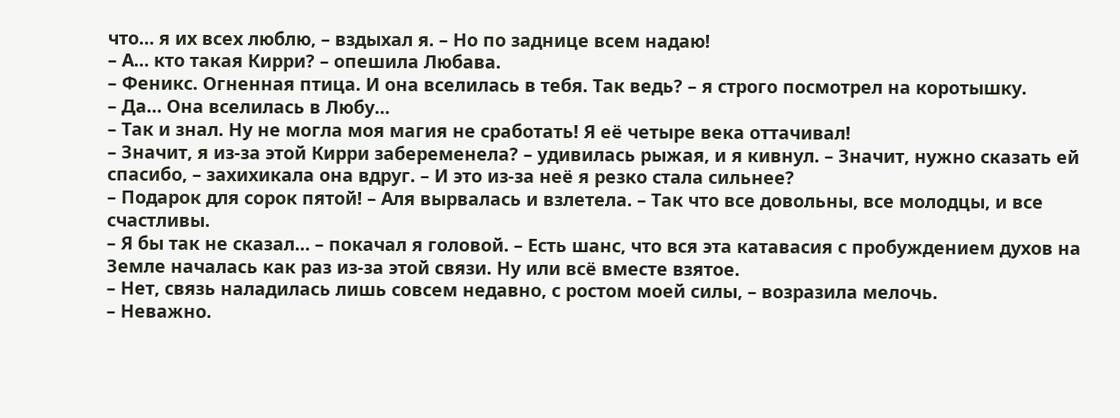что… я их всех люблю, – вздыхал я. – Но по заднице всем надаю!
– А… кто такая Кирри? – опешила Любава.
– Феникс. Огненная птица. И она вселилась в тебя. Так ведь? – я строго посмотрел на коротышку.
– Да… Она вселилась в Любу…
– Так и знал. Ну не могла моя магия не сработать! Я её четыре века оттачивал!
– Значит, я из-за этой Кирри забеременела? – удивилась рыжая, и я кивнул. – Значит, нужно сказать ей спасибо, – захихикала она вдруг. – И это из-за неё я резко стала сильнее?
– Подарок для сорок пятой! – Аля вырвалась и взлетела. – Так что все довольны, все молодцы, и все счастливы.
– Я бы так не сказал… – покачал я головой. – Есть шанс, что вся эта катавасия с пробуждением духов на Земле началась как раз из-за этой связи. Ну или всё вместе взятое.
– Нет, связь наладилась лишь совсем недавно, с ростом моей силы, – возразила мелочь.
– Неважно.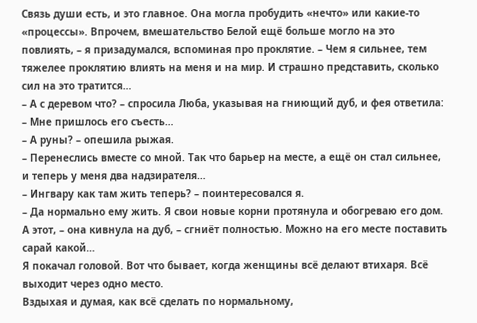Связь души есть, и это главное. Она могла пробудить «нечто» или какие-то «процессы». Впрочем, вмешательство Белой ещё больше могло на это повлиять, – я призадумался, вспоминая про проклятие. – Чем я сильнее, тем тяжелее проклятию влиять на меня и на мир. И страшно представить, сколько сил на это тратится…
– А с деревом что? – спросила Люба, указывая на гниющий дуб, и фея ответила:
– Мне пришлось его съесть…
– А руны? – опешила рыжая.
– Перенеслись вместе со мной. Так что барьер на месте, а ещё он стал сильнее, и теперь у меня два надзирателя…
– Ингвару как там жить теперь? – поинтересовался я.
– Да нормально ему жить. Я свои новые корни протянула и обогреваю его дом. А этот, – она кивнула на дуб, – сгниёт полностью. Можно на его месте поставить сарай какой…
Я покачал головой. Вот что бывает, когда женщины всё делают втихаря. Всё выходит через одно место.
Вздыхая и думая, как всё сделать по нормальному,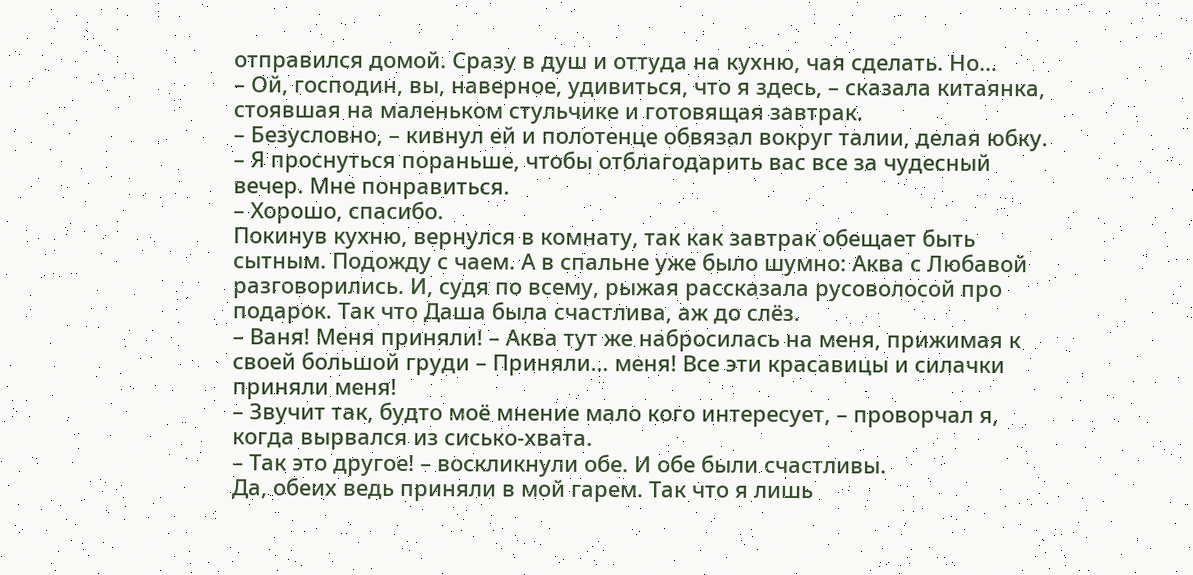отправился домой. Сразу в душ и оттуда на кухню, чая сделать. Но…
– Ой, господин, вы, наверное, удивиться, что я здесь, – сказала китаянка, стоявшая на маленьком стульчике и готовящая завтрак.
– Безусловно, – кивнул ей и полотенце обвязал вокруг талии, делая юбку.
– Я проснуться пораньше, чтобы отблагодарить вас все за чудесный вечер. Мне понравиться.
– Хорошо, спасибо.
Покинув кухню, вернулся в комнату, так как завтрак обещает быть сытным. Подожду с чаем. А в спальне уже было шумно: Аква с Любавой разговорились. И, судя по всему, рыжая рассказала русоволосой про подарок. Так что Даша была счастлива, аж до слёз.
– Ваня! Меня приняли! – Аква тут же набросилась на меня, прижимая к своей большой груди – Приняли… меня! Все эти красавицы и силачки приняли меня!
– Звучит так, будто моё мнение мало кого интересует, – проворчал я, когда вырвался из сисько-хвата.
– Так это другое! – воскликнули обе. И обе были счастливы.
Да, обеих ведь приняли в мой гарем. Так что я лишь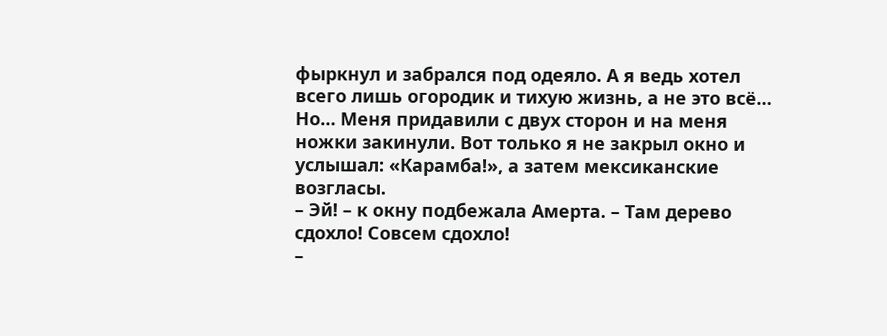фыркнул и забрался под одеяло. А я ведь хотел всего лишь огородик и тихую жизнь, а не это всё…
Но… Меня придавили с двух сторон и на меня ножки закинули. Вот только я не закрыл окно и услышал: «Карамба!», а затем мексиканские возгласы.
– Эй! – к окну подбежала Амерта. – Там дерево сдохло! Совсем сдохло!
–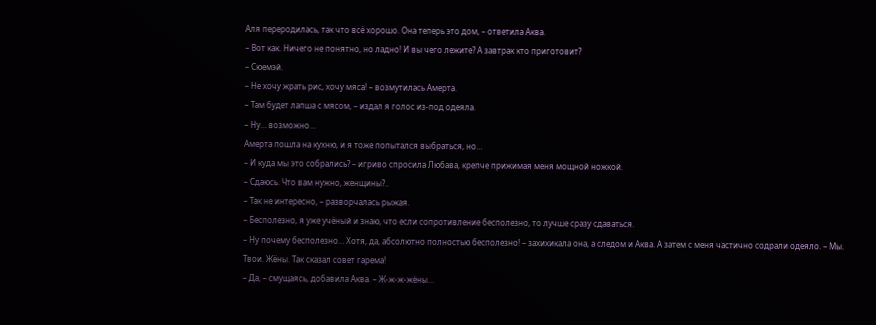Аля переродилась, так что всё хорошо. Она теперь это дом, – ответила Аква.
– Вот как. Ничего не понятно, но ладно! И вы чего лежите? А завтрак кто приготовит?
– Сюемэй.
– Не хочу жрать рис, хочу мяса! – возмутилась Амерта.
– Там будет лапша с мясом, – издал я голос из-под одеяла.
– Ну… возможно…
Амерта пошла на кухню, и я тоже попытался выбраться, но…
– И куда мы это собрались? – игриво спросила Любава, крепче прижимая меня мощной ножкой.
– Сдаюсь. Что вам нужно, женщины?..
– Так не интересно, – разворчалась рыжая.
– Бесполезно, я уже учёный и знаю, что если сопротивление бесполезно, то лучше сразу сдаваться.
– Ну почему бесполезно… Хотя, да, абсолютно полностью бесполезно! – захихикала она, а следом и Аква. А затем с меня частично содрали одеяло. – Мы. Твои. Жёны. Так сказал совет гарема!
– Да, – смущаясь, добавила Аква. – Ж-ж-ж-жёны…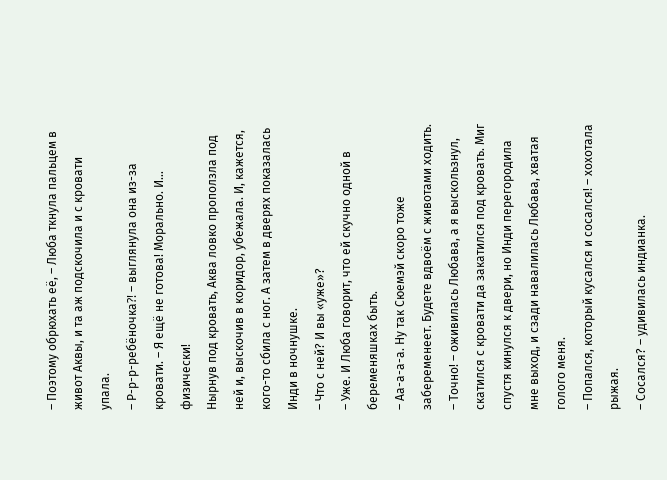– Поэтому обрюхать её, – Люба ткнула пальцем в живот Аквы, и та аж подскочила и с кровати упала.
– Р-р-р-ребёночка⁈ – выглянула она из-за кровати. – Я ещё не готова! Морально. И… физически!
Нырнув под кровать, Аква ловко проползла под ней и, выскочив в коридор, убежала. И, кажется, кого-то сбила с ног. А затем в дверях показалась Инди в ночнушке.
– Что с ней? И вы «уже»?
– Уже. И Люба говорит, что ей скучно одной в беременяшках быть.
– Аа-а-а-а. Ну так Сюемэй скоро тоже забеременеет. Будете вдвоём с животами ходить.
– Точно! – оживилась Любава, а я выскользнул, скатился с кровати да закатился под кровать. Миг спустя кинулся к двери, но Инди перегородила мне выход, и сзади навалилась Любава, хватая голого меня.
– Попался, который кусался и сосался! – хохотала рыжая.
– Сосался? – удивилась индианка.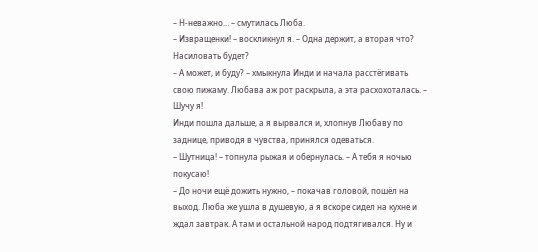– Н-неважно… – смутилась Люба.
– Извращенки! – воскликнул я. – Одна держит, а вторая что? Насиловать будет?
– А может, и буду? – хмыкнула Инди и начала расстёгивать свою пижаму. Любава аж рот раскрыла, а эта расхохоталась. – Шучу я!
Инди пошла дальше, а я вырвался и, хлопнув Любаву по заднице, приводя в чувства, принялся одеваться.
– Шутница! – топнула рыжая и обернулась. – А тебя я ночью покусаю!
– До ночи ещё дожить нужно, – покачав головой, пошёл на выход. Люба же ушла в душевую, а я вскоре сидел на кухне и ждал завтрак. А там и остальной народ подтягивался. Ну и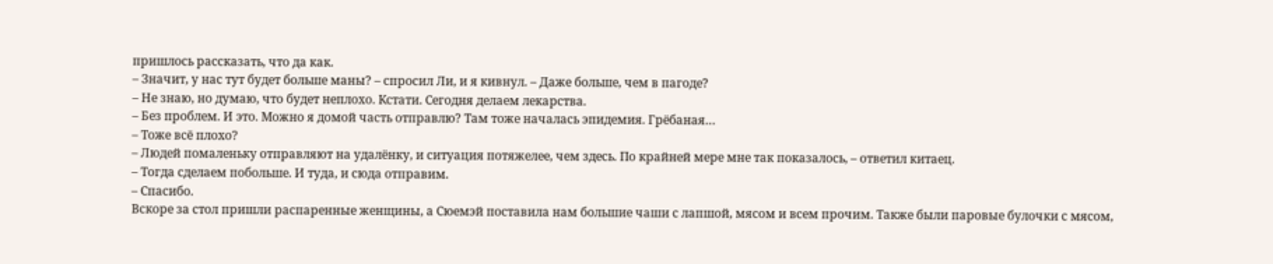пришлось рассказать, что да как.
– Значит, у нас тут будет больше маны? – спросил Ли, и я кивнул. – Даже больше, чем в пагоде?
– Не знаю, но думаю, что будет неплохо. Кстати. Сегодня делаем лекарства.
– Без проблем. И это. Можно я домой часть отправлю? Там тоже началась эпидемия. Грёбаная…
– Тоже всё плохо?
– Людей помаленьку отправляют на удалёнку, и ситуация потяжелее, чем здесь. По крайней мере мне так показалось, – ответил китаец.
– Тогда сделаем побольше. И туда, и сюда отправим.
– Спасибо.
Вскоре за стол пришли распаренные женщины, а Сюемэй поставила нам большие чаши с лапшой, мясом и всем прочим. Также были паровые булочки с мясом,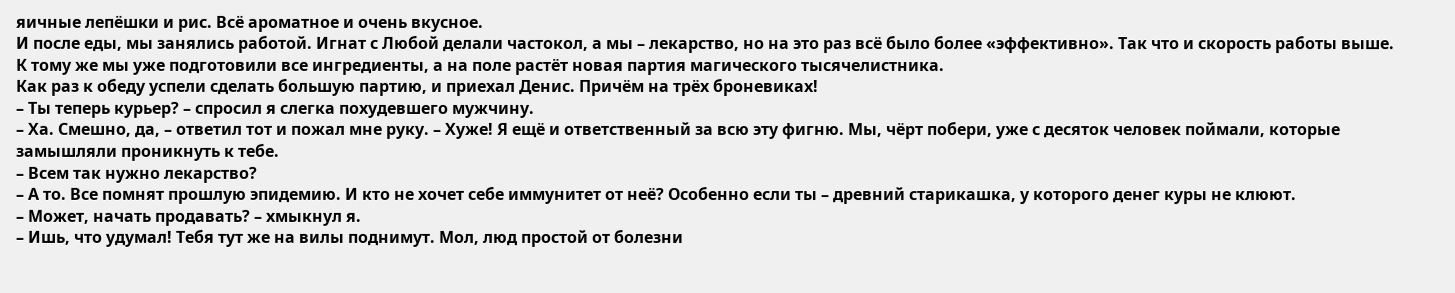яичные лепёшки и рис. Всё ароматное и очень вкусное.
И после еды, мы занялись работой. Игнат с Любой делали частокол, а мы – лекарство, но на это раз всё было более «эффективно». Так что и скорость работы выше. К тому же мы уже подготовили все ингредиенты, а на поле растёт новая партия магического тысячелистника.
Как раз к обеду успели сделать большую партию, и приехал Денис. Причём на трёх броневиках!
– Ты теперь курьер? – спросил я слегка похудевшего мужчину.
– Ха. Смешно, да, – ответил тот и пожал мне руку. – Хуже! Я ещё и ответственный за всю эту фигню. Мы, чёрт побери, уже с десяток человек поймали, которые замышляли проникнуть к тебе.
– Всем так нужно лекарство?
– А то. Все помнят прошлую эпидемию. И кто не хочет себе иммунитет от неё? Особенно если ты – древний старикашка, у которого денег куры не клюют.
– Может, начать продавать? – хмыкнул я.
– Ишь, что удумал! Тебя тут же на вилы поднимут. Мол, люд простой от болезни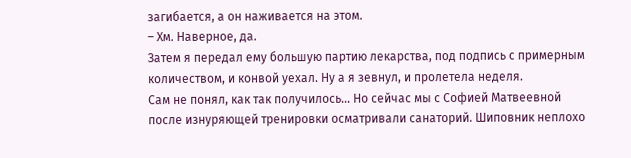загибается, а он наживается на этом.
– Хм. Наверное, да.
Затем я передал ему большую партию лекарства, под подпись с примерным количеством, и конвой уехал. Ну а я зевнул, и пролетела неделя.
Сам не понял, как так получилось… Но сейчас мы с Софией Матвеевной после изнуряющей тренировки осматривали санаторий. Шиповник неплохо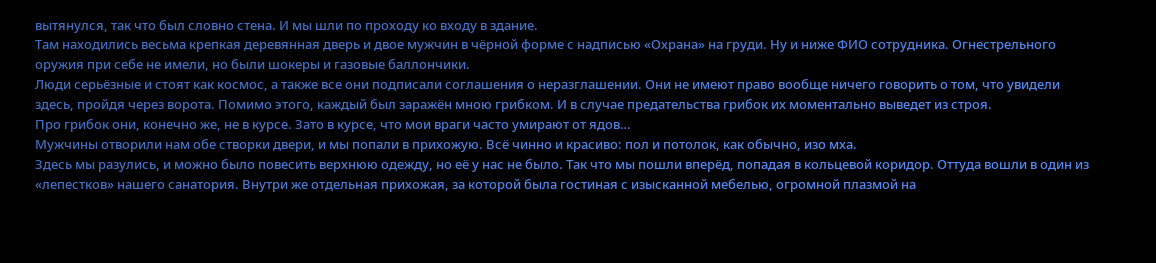вытянулся, так что был словно стена. И мы шли по проходу ко входу в здание.
Там находились весьма крепкая деревянная дверь и двое мужчин в чёрной форме с надписью «Охрана» на груди. Ну и ниже ФИО сотрудника. Огнестрельного оружия при себе не имели, но были шокеры и газовые баллончики.
Люди серьёзные и стоят как космос, а также все они подписали соглашения о неразглашении. Они не имеют право вообще ничего говорить о том, что увидели здесь, пройдя через ворота. Помимо этого, каждый был заражён мною грибком. И в случае предательства грибок их моментально выведет из строя.
Про грибок они, конечно же, не в курсе. Зато в курсе, что мои враги часто умирают от ядов…
Мужчины отворили нам обе створки двери, и мы попали в прихожую. Всё чинно и красиво: пол и потолок, как обычно, изо мха.
Здесь мы разулись, и можно было повесить верхнюю одежду, но её у нас не было. Так что мы пошли вперёд, попадая в кольцевой коридор. Оттуда вошли в один из «лепестков» нашего санатория. Внутри же отдельная прихожая, за которой была гостиная с изысканной мебелью, огромной плазмой на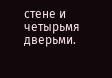стене и четырьмя дверьми.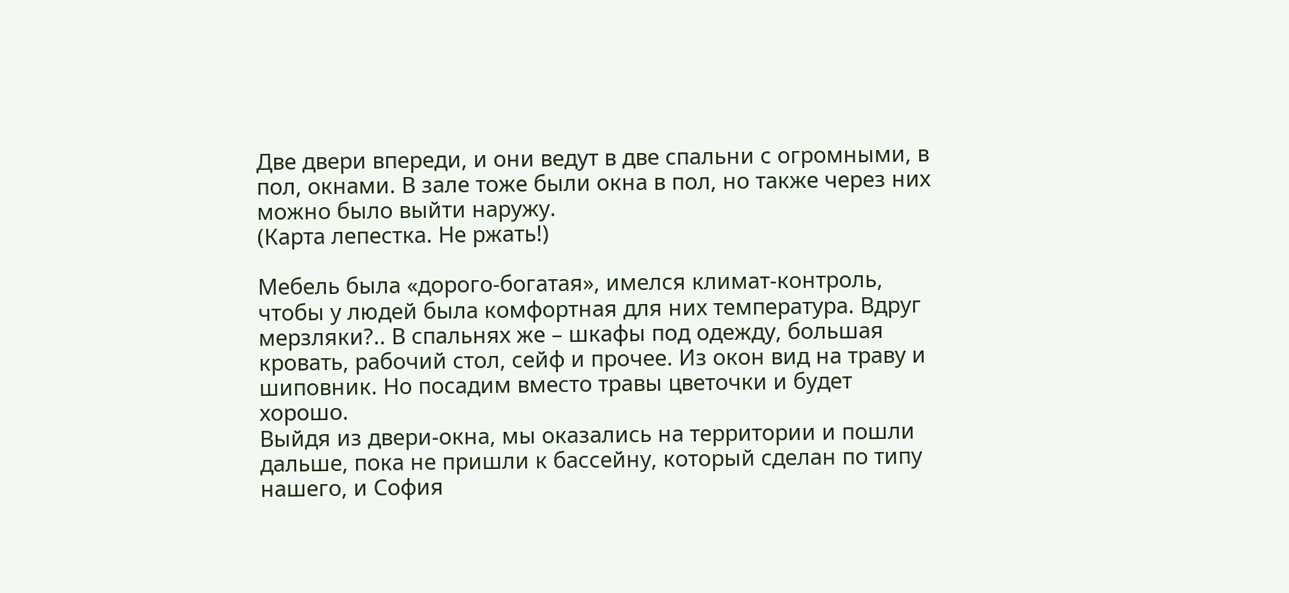Две двери впереди, и они ведут в две спальни с огромными, в пол, окнами. В зале тоже были окна в пол, но также через них можно было выйти наружу.
(Карта лепестка. Не ржать!)

Мебель была «дорого-богатая», имелся климат-контроль, чтобы у людей была комфортная для них температура. Вдруг мерзляки?.. В спальнях же – шкафы под одежду, большая кровать, рабочий стол, сейф и прочее. Из окон вид на траву и шиповник. Но посадим вместо травы цветочки и будет хорошо.
Выйдя из двери-окна, мы оказались на территории и пошли дальше, пока не пришли к бассейну, который сделан по типу нашего, и София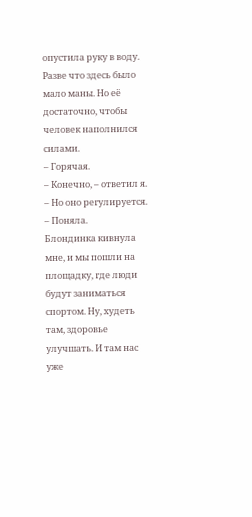опустила руку в воду. Разве что здесь было мало маны. Но её достаточно, чтобы человек наполнился силами.
– Горячая.
– Конечно, – ответил я. – Но оно регулируется.
– Поняла.
Блондинка кивнула мне, и мы пошли на площадку, где люди будут заниматься спортом. Ну, худеть там, здоровье улучшать. И там нас уже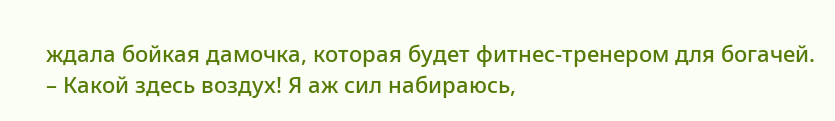ждала бойкая дамочка, которая будет фитнес-тренером для богачей.
– Какой здесь воздух! Я аж сил набираюсь,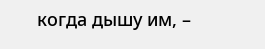когда дышу им, –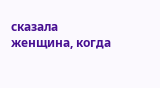сказала женщина, когда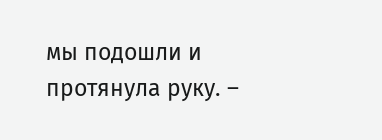мы подошли и протянула руку. –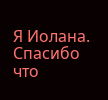Я Иолана. Спасибо что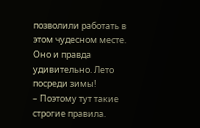позволили работать в этом чудесном месте. Оно и правда удивительно. Лето посреди зимы!
– Поэтому тут такие строгие правила.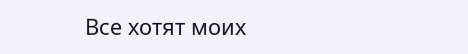Все хотят моих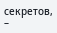секретов, –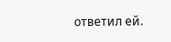ответил ей.